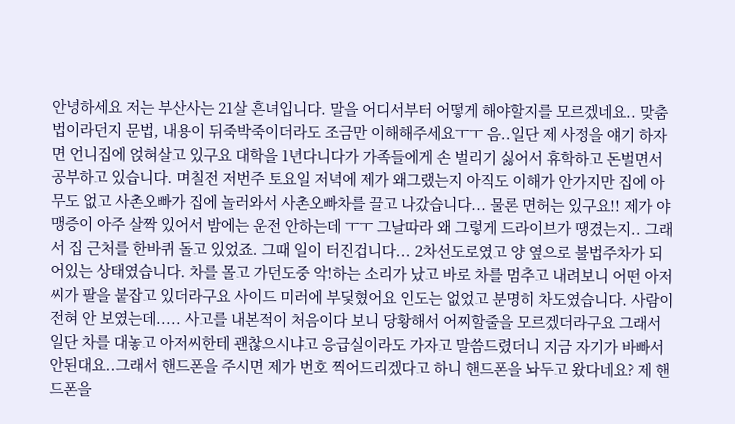안녕하세요 저는 부산사는 21살 흔녀입니다. 말을 어디서부터 어떻게 해야할지를 모르겠네요.. 맞춤법이라던지 문법, 내용이 뒤죽박죽이더라도 조금만 이해해주세요ㅜㅜ 음..일단 제 사정을 얘기 하자면 언니집에 얹혀살고 있구요 대학을 1년다니다가 가족들에게 손 벌리기 싫어서 휴학하고 돈벌면서 공부하고 있습니다. 며칠전 저번주 토요일 저녁에 제가 왜그랬는지 아직도 이해가 안가지만 집에 아무도 없고 사촌오빠가 집에 놀러와서 사촌오빠차를 끌고 나갔습니다... 물론 면허는 있구요!! 제가 야맹증이 아주 살짝 있어서 밤에는 운전 안하는데 ㅜㅜ 그날따라 왜 그렇게 드라이브가 땡겼는지.. 그래서 집 근처를 한바퀴 돌고 있었죠. 그때 일이 터진겁니다... 2차선도로였고 양 옆으로 불법주차가 되어있는 상태였습니다. 차를 몰고 가던도중 악!하는 소리가 났고 바로 차를 멈추고 내려보니 어떤 아저씨가 팔을 붙잡고 있더라구요 사이드 미러에 부딫혔어요 인도는 없었고 분명히 차도였습니다. 사람이 전혀 안 보였는데..... 사고를 내본적이 처음이다 보니 당황해서 어찌할줄을 모르겠더라구요 그래서 일단 차를 대놓고 아저씨한테 괜찮으시냐고 응급실이라도 가자고 말씀드렸더니 지금 자기가 바빠서 안된대요..그래서 핸드폰을 주시면 제가 번호 찍어드리겠다고 하니 핸드폰을 놔두고 왔다네요? 제 핸드폰을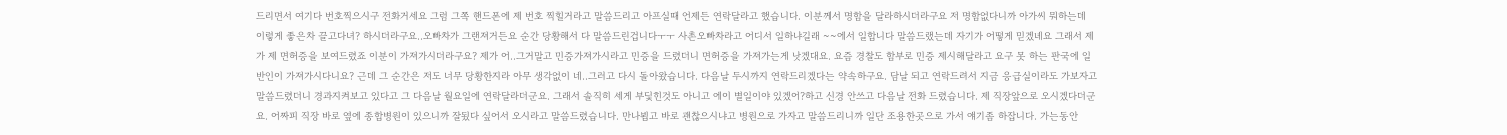드리면서 여기다 번호찍으시구 전화거세요 그럼 그쪽 핸드폰에 제 번호 찍힐거라고 말씀드리고 아프실때 언제든 연락달라고 했습니다. 이분께서 명함을 달라하시더라구요 저 명함없다니까 아가씨 뭐하는데 이렇게 좋은차 끌고다녀? 하시더라구요..오빠차가 그랜져거든요 순간 당황해서 다 말씀드린겁니다ㅜㅜ 사촌오빠차라고 어디서 일하냐길래 ~~에서 일합니다 말씀드랬는데 자기가 어떻게 믿겠녜요 그래서 제가 제 면허증을 보여드렸죠 이분이 가져가시더라구요? 제가 어..그거말고 민증가져가시라고 민증을 드렸더니 면허증을 가져가는게 낫겠대요. 요즘 경찰도 함부로 민증 제시해달라고 요구 못 하는 판국에 일반인이 가져가시다니요? 근데 그 순간은 저도 너무 당황한지라 아무 생각없이 네..그러고 다시 돌아왔습니다. 다음날 두시까지 연락드리겠다는 약속하구요. 담날 되고 연락드려서 지금 응급실이라도 가보자고 말씀드렸더니 경과지켜보고 있다고 그 다음날 월요일에 연락달라더군요. 그래서 솔직히 세게 부딫힌것도 아니고 에이 별일이야 있겠어?하고 신경 안쓰고 다음날 전화 드렸습니다. 제 직장앞으로 오시겠다더군요. 어짜피 직장 바로 옆에 종합병원이 있으니까 잘됬다 싶어서 오시라고 말씀드렸습니다. 만나뵙고 바로 괜찮으시냐고 병원으로 가자고 말씀드리니까 일단 조용한곳으로 가서 얘기좀 하잡니다. 가는동안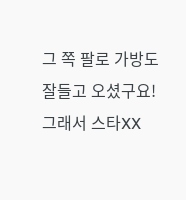그 쪽 팔로 가방도 잘들고 오셨구요!그래서 스타XX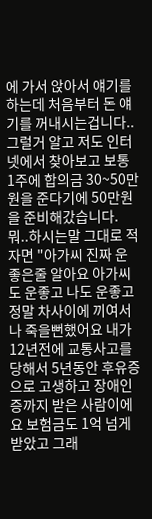에 가서 앉아서 얘기를 하는데 처음부터 돈 얘기를 꺼내시는겁니다..그럴거 알고 저도 인터넷에서 찾아보고 보통 1주에 합의금 30~50만원을 준다기에 50만원을 준비해갔습니다. 뭐..하시는말 그대로 적자면 "아가씨 진짜 운 좋은줄 알아요 아가씨도 운좋고 나도 운좋고 정말 차사이에 끼여서 나 죽을뻔했어요 내가 12년전에 교통사고를 당해서 5년동안 후유증으로 고생하고 장애인증까지 받은 사람이에요 보험금도 1억 넘게 받았고 그래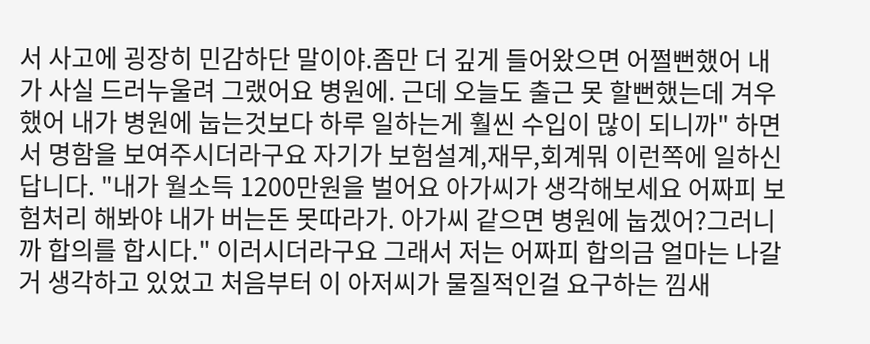서 사고에 굉장히 민감하단 말이야.좀만 더 깊게 들어왔으면 어쩔뻔했어 내가 사실 드러누울려 그랬어요 병원에. 근데 오늘도 출근 못 할뻔했는데 겨우했어 내가 병원에 눕는것보다 하루 일하는게 훨씬 수입이 많이 되니까" 하면서 명함을 보여주시더라구요 자기가 보험설계,재무,회계뭐 이런쪽에 일하신답니다. "내가 월소득 1200만원을 벌어요 아가씨가 생각해보세요 어짜피 보험처리 해봐야 내가 버는돈 못따라가. 아가씨 같으면 병원에 눕겠어?그러니까 합의를 합시다." 이러시더라구요 그래서 저는 어짜피 합의금 얼마는 나갈거 생각하고 있었고 처음부터 이 아저씨가 물질적인걸 요구하는 낌새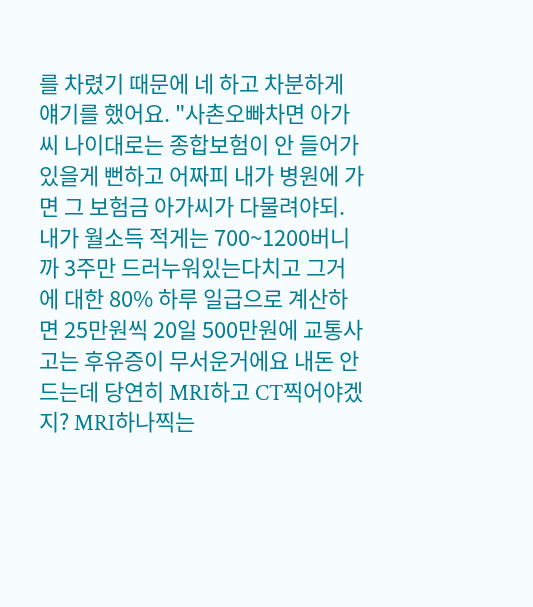를 차렸기 때문에 네 하고 차분하게 얘기를 했어요. "사촌오빠차면 아가씨 나이대로는 종합보험이 안 들어가있을게 뻔하고 어짜피 내가 병원에 가면 그 보험금 아가씨가 다물려야되. 내가 월소득 적게는 700~1200버니까 3주만 드러누워있는다치고 그거에 대한 80% 하루 일급으로 계산하면 25만원씩 20일 500만원에 교통사고는 후유증이 무서운거에요 내돈 안드는데 당연히 MRI하고 CT찍어야겠지? MRI하나찍는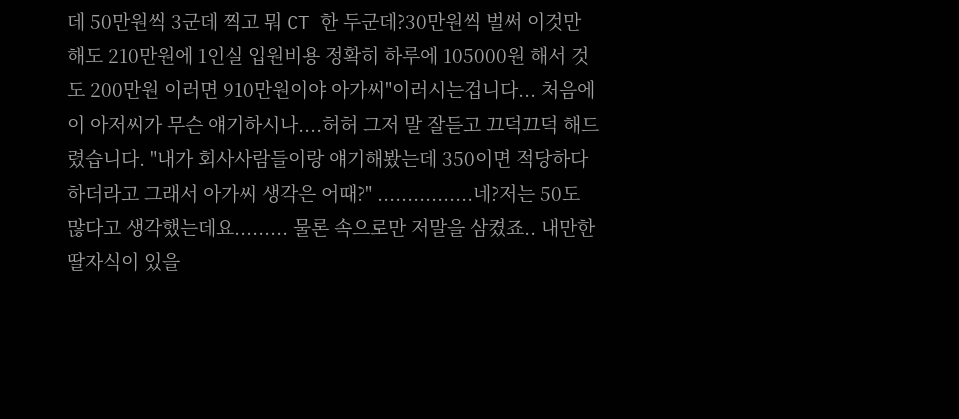데 50만원씩 3군데 찍고 뭐 CT 한 두군데?30만원씩 벌써 이것만 해도 210만원에 1인실 입원비용 정확히 하루에 105000원 해서 것도 200만원 이러면 910만원이야 아가씨"이러시는겁니다... 처음에 이 아저씨가 무슨 얘기하시나....허허 그저 말 잘듣고 끄덕끄덕 해드렸습니다. "내가 회사사람들이랑 얘기해봤는데 350이면 적당하다 하더라고 그래서 아가씨 생각은 어때?" ................네?저는 50도 많다고 생각했는데요......... 물론 속으로만 저말을 삼켰죠.. 내만한 딸자식이 있을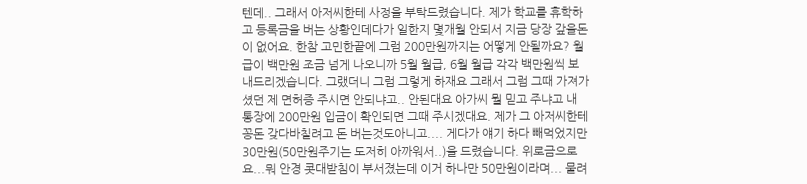텐데.. 그래서 아저씨한테 사정을 부탁드렸습니다. 제가 학교를 휴학하고 등록금을 버는 상황인데다가 일한지 몇개월 안되서 지금 당장 갚을돈이 없어요. 한참 고민한끝에 그럼 200만원까지는 어떻게 안될까요? 월급이 백만원 조금 넘게 나오니까 5월 월급, 6월 월급 각각 백만원씩 보내드리겠습니다. 그랬더니 그럼 그렇게 하재요 그래서 그럼 그때 가져가셨던 제 면허증 주시면 안되냐고.. 안된대요 아가씨 뭘 믿고 주냐고 내 통장에 200만원 입금이 확인되면 그때 주시겠대요. 제가 그 아저씨한테 꽁돈 갖다바칠려고 돈 버는것도아니고.... 게다가 얘기 하다 빼먹었지만 30만원(50만원주기는 도저히 아까워서..)을 드렸습니다. 위로금으로요...뭐 안경 콧대받침이 부서졌는데 이거 하나만 50만원이라며... 물려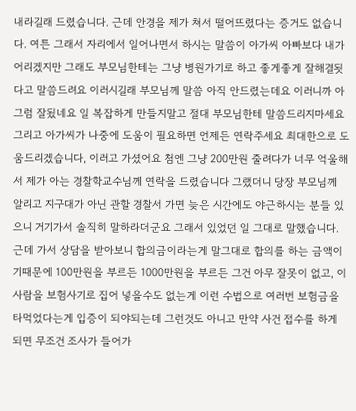내라길래 드렸습니다. 근데 안경을 제가 쳐서 떨어뜨렸다는 증거도 없습니다. 여튼 그래서 자리에서 일어나면서 하시는 말씀이 아가씨 아빠보다 내가 어리겠지만 그래도 부모님한테는 그냥 병원가기로 하고 좋게좋게 잘해결됫다고 말씀드려요 이러시길래 부모님께 말씀 아직 안드렸는데요 이러니까 아 그럼 잘됬네요 일 복잡하게 만들지말고 절대 부모님한테 말씀드리지마세요 그리고 아가씨가 나중에 도움이 필요하면 언제든 연락주세요 최대한으로 도움드리겠습니다, 이러고 가셨어요 첨엔 그냥 200만원 줄려다가 너무 억울해서 제가 아는 경찰학교수님께 연락을 드렸습니다 그랬더니 당장 부모님께 알리고 지구대가 아닌 관할 경찰서 가면 늦은 시간에도 야근하시는 분들 있으니 거기가서 솔직히 말하라더군요 그래서 있었던 일 그대로 말했습니다. 근데 가서 상담을 받아보니 합의금이라는게 말그대로 합의를 하는 금액이기때문에 100만원을 부르든 1000만원을 부르든 그건 아무 잘못이 없고, 이 사람을 보험사기로 집어 넣을수도 없는게 이런 수법으로 여러번 보험금을 타먹었다는게 입증이 되야되는데 그런것도 아니고 만약 사건 접수를 하게 되면 무조건 조사가 들어가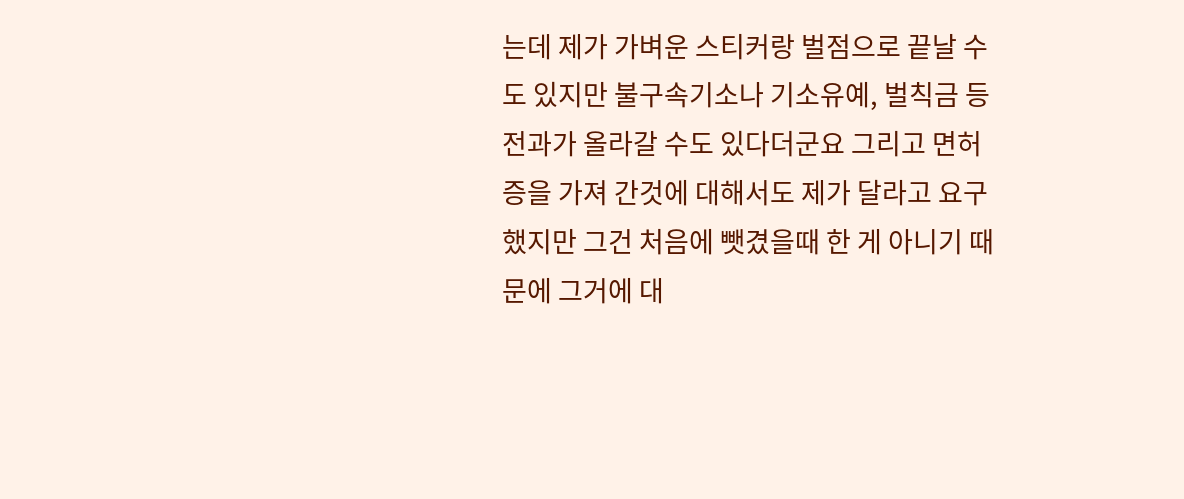는데 제가 가벼운 스티커랑 벌점으로 끝날 수도 있지만 불구속기소나 기소유예, 벌칙금 등 전과가 올라갈 수도 있다더군요 그리고 면허증을 가져 간것에 대해서도 제가 달라고 요구 했지만 그건 처음에 뺏겼을때 한 게 아니기 때문에 그거에 대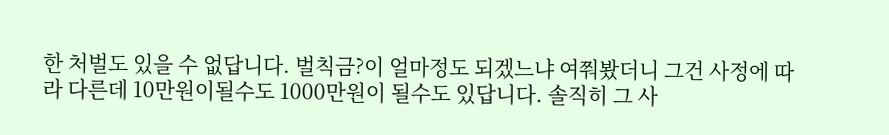한 처벌도 있을 수 없답니다. 벌칙금?이 얼마정도 되겠느냐 여쭤봤더니 그건 사정에 따라 다른데 10만원이될수도 1000만원이 될수도 있답니다. 솔직히 그 사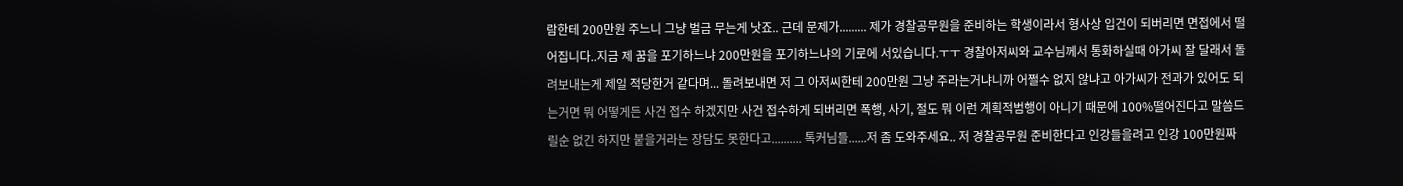람한테 200만원 주느니 그냥 벌금 무는게 낫죠.. 근데 문제가......... 제가 경찰공무원을 준비하는 학생이라서 형사상 입건이 되버리면 면접에서 떨어집니다..지금 제 꿈을 포기하느냐 200만원을 포기하느냐의 기로에 서있습니다.ㅜㅜ 경찰아저씨와 교수님께서 통화하실때 아가씨 잘 달래서 돌려보내는게 제일 적당한거 같다며... 돌려보내면 저 그 아저씨한테 200만원 그냥 주라는거냐니까 어쩔수 없지 않냐고 아가씨가 전과가 있어도 되는거면 뭐 어떻게든 사건 접수 하겠지만 사건 접수하게 되버리면 폭행, 사기, 절도 뭐 이런 계획적범행이 아니기 때문에 100%떨어진다고 말씀드릴순 없긴 하지만 붙을거라는 장담도 못한다고.......... 톡커님들......저 좀 도와주세요.. 저 경찰공무원 준비한다고 인강들을려고 인강 100만원짜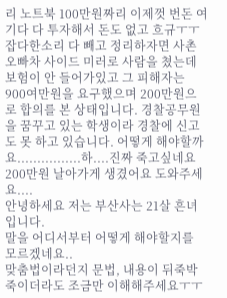리 노트북 100만원짜리 이제껏 번돈 여기다 다 투자해서 돈도 없고 흐규ㅜㅜ 잡다한소리 다 빼고 정리하자면 사촌오빠차 사이드 미러로 사람을 쳤는데 보험이 안 들어가있고 그 피해자는 900여만원을 요구했으며 200만원으로 합의를 본 상태입니다. 경찰공무원을 꿈꾸고 있는 학생이라 경찰에 신고도 못 하고 있습니다. 어떻게 해야할까요................하....진짜 죽고싶네요
200만원 날아가게 생겼어요 도와주세요....
안녕하세요 저는 부산사는 21살 흔녀입니다.
말을 어디서부터 어떻게 해야할지를 모르겠네요..
맞춤법이라던지 문법, 내용이 뒤죽박죽이더라도 조금만 이해해주세요ㅜㅜ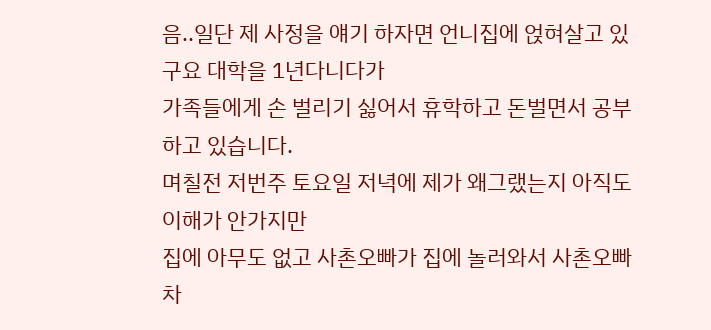음..일단 제 사정을 얘기 하자면 언니집에 얹혀살고 있구요 대학을 1년다니다가
가족들에게 손 벌리기 싫어서 휴학하고 돈벌면서 공부하고 있습니다.
며칠전 저번주 토요일 저녁에 제가 왜그랬는지 아직도 이해가 안가지만
집에 아무도 없고 사촌오빠가 집에 놀러와서 사촌오빠차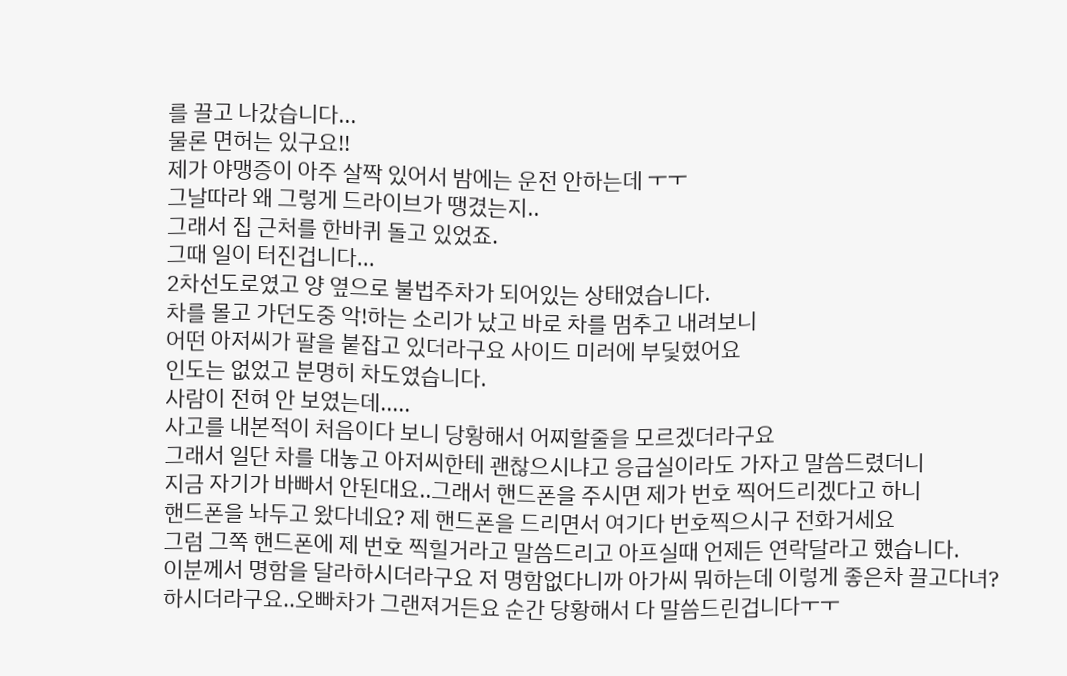를 끌고 나갔습니다...
물론 면허는 있구요!!
제가 야맹증이 아주 살짝 있어서 밤에는 운전 안하는데 ㅜㅜ
그날따라 왜 그렇게 드라이브가 땡겼는지..
그래서 집 근처를 한바퀴 돌고 있었죠.
그때 일이 터진겁니다...
2차선도로였고 양 옆으로 불법주차가 되어있는 상태였습니다.
차를 몰고 가던도중 악!하는 소리가 났고 바로 차를 멈추고 내려보니
어떤 아저씨가 팔을 붙잡고 있더라구요 사이드 미러에 부딫혔어요
인도는 없었고 분명히 차도였습니다.
사람이 전혀 안 보였는데.....
사고를 내본적이 처음이다 보니 당황해서 어찌할줄을 모르겠더라구요
그래서 일단 차를 대놓고 아저씨한테 괜찮으시냐고 응급실이라도 가자고 말씀드렸더니
지금 자기가 바빠서 안된대요..그래서 핸드폰을 주시면 제가 번호 찍어드리겠다고 하니
핸드폰을 놔두고 왔다네요? 제 핸드폰을 드리면서 여기다 번호찍으시구 전화거세요
그럼 그쪽 핸드폰에 제 번호 찍힐거라고 말씀드리고 아프실때 언제든 연락달라고 했습니다.
이분께서 명함을 달라하시더라구요 저 명함없다니까 아가씨 뭐하는데 이렇게 좋은차 끌고다녀?
하시더라구요..오빠차가 그랜져거든요 순간 당황해서 다 말씀드린겁니다ㅜㅜ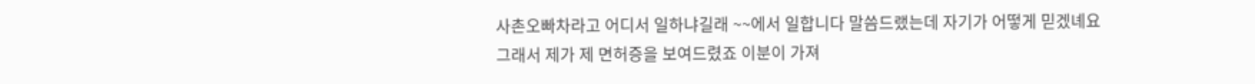사촌오빠차라고 어디서 일하냐길래 ~~에서 일합니다 말씀드랬는데 자기가 어떻게 믿겠녜요
그래서 제가 제 면허증을 보여드렸죠 이분이 가져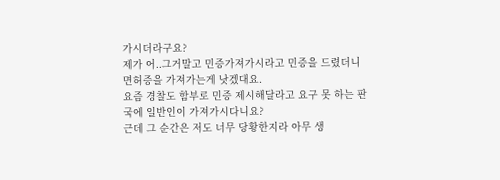가시더라구요?
제가 어..그거말고 민증가져가시라고 민증을 드렸더니 면허증을 가져가는게 낫겠대요.
요즘 경찰도 함부로 민증 제시해달라고 요구 못 하는 판국에 일반인이 가져가시다니요?
근데 그 순간은 저도 너무 당황한지라 아무 생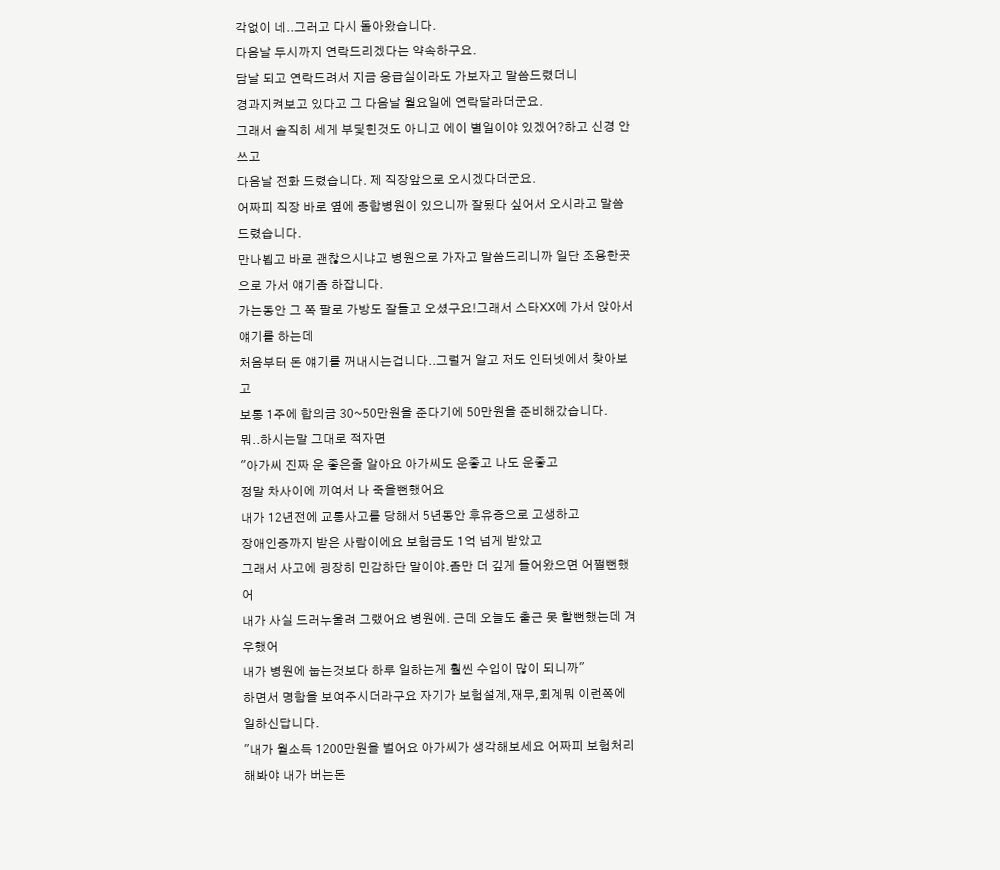각없이 네..그러고 다시 돌아왔습니다.
다음날 두시까지 연락드리겠다는 약속하구요.
담날 되고 연락드려서 지금 응급실이라도 가보자고 말씀드렸더니
경과지켜보고 있다고 그 다음날 월요일에 연락달라더군요.
그래서 솔직히 세게 부딫힌것도 아니고 에이 별일이야 있겠어?하고 신경 안쓰고
다음날 전화 드렸습니다. 제 직장앞으로 오시겠다더군요.
어짜피 직장 바로 옆에 종합병원이 있으니까 잘됬다 싶어서 오시라고 말씀드렸습니다.
만나뵙고 바로 괜찮으시냐고 병원으로 가자고 말씀드리니까 일단 조용한곳으로 가서 얘기좀 하잡니다.
가는동안 그 쪽 팔로 가방도 잘들고 오셨구요!그래서 스타XX에 가서 앉아서 얘기를 하는데
처음부터 돈 얘기를 꺼내시는겁니다..그럴거 알고 저도 인터넷에서 찾아보고
보통 1주에 합의금 30~50만원을 준다기에 50만원을 준비해갔습니다.
뭐..하시는말 그대로 적자면
"아가씨 진짜 운 좋은줄 알아요 아가씨도 운좋고 나도 운좋고
정말 차사이에 끼여서 나 죽을뻔했어요
내가 12년전에 교통사고를 당해서 5년동안 후유증으로 고생하고
장애인증까지 받은 사람이에요 보험금도 1억 넘게 받았고
그래서 사고에 굉장히 민감하단 말이야.좀만 더 깊게 들어왔으면 어쩔뻔했어
내가 사실 드러누울려 그랬어요 병원에. 근데 오늘도 출근 못 할뻔했는데 겨우했어
내가 병원에 눕는것보다 하루 일하는게 훨씬 수입이 많이 되니까"
하면서 명함을 보여주시더라구요 자기가 보험설계,재무,회계뭐 이런쪽에 일하신답니다.
"내가 월소득 1200만원을 벌어요 아가씨가 생각해보세요 어짜피 보험처리 해봐야 내가 버는돈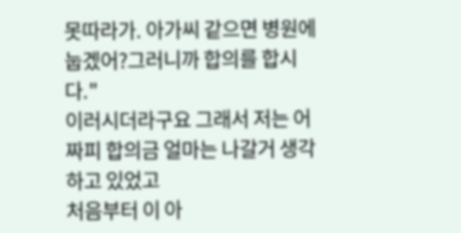못따라가. 아가씨 같으면 병원에 눕겠어?그러니까 합의를 합시다."
이러시더라구요 그래서 저는 어짜피 합의금 얼마는 나갈거 생각하고 있었고
처음부터 이 아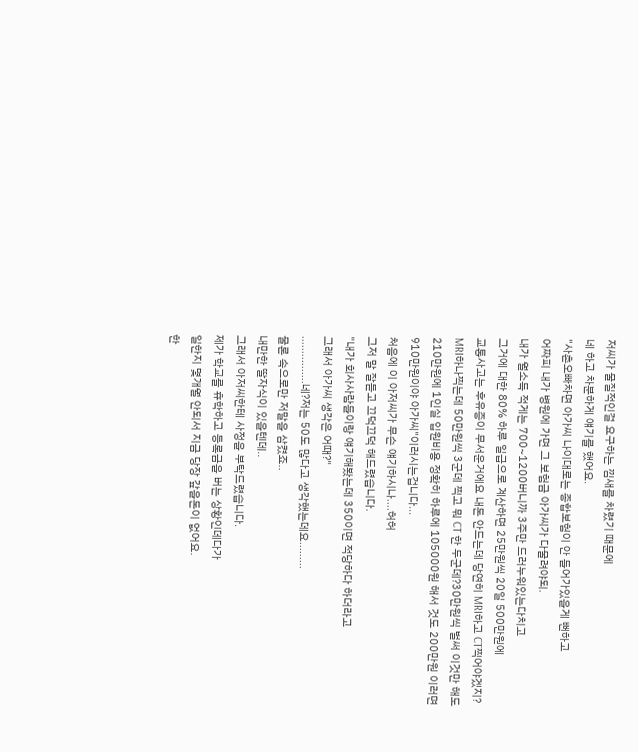저씨가 물질적인걸 요구하는 낌새를 차렸기 때문에
네 하고 차분하게 얘기를 했어요.
"사촌오빠차면 아가씨 나이대로는 종합보험이 안 들어가있을게 뻔하고
어짜피 내가 병원에 가면 그 보험금 아가씨가 다물려야되.
내가 월소득 적게는 700~1200버니까 3주만 드러누워있는다치고
그거에 대한 80% 하루 일급으로 계산하면 25만원씩 20일 500만원에
교통사고는 후유증이 무서운거에요 내돈 안드는데 당연히 MRI하고 CT찍어야겠지?
MRI하나찍는데 50만원씩 3군데 찍고 뭐 CT 한 두군데?30만원씩 벌써 이것만 해도
210만원에 1인실 입원비용 정확히 하루에 105000원 해서 것도 200만원 이러면
910만원이야 아가씨"이러시는겁니다...
처음에 이 아저씨가 무슨 얘기하시나....허허
그저 말 잘듣고 끄덕끄덕 해드렸습니다.
"내가 회사사람들이랑 얘기해봤는데 350이면 적당하다 하더라고
그래서 아가씨 생각은 어때?"
................네?저는 50도 많다고 생각했는데요.........
물론 속으로만 저말을 삼켰죠..
내만한 딸자식이 있을텐데..
그래서 아저씨한테 사정을 부탁드렸습니다.
제가 학교를 휴학하고 등록금을 버는 상황인데다가
일한지 몇개월 안되서 지금 당장 갚을돈이 없어요.
한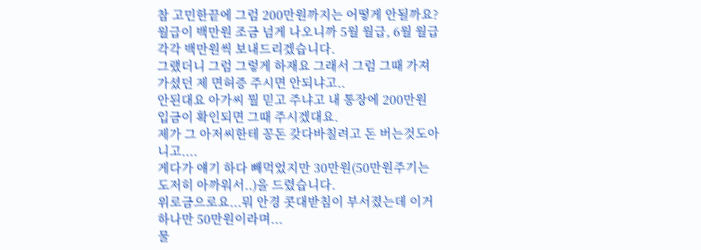참 고민한끝에 그럼 200만원까지는 어떻게 안될까요?
월급이 백만원 조금 넘게 나오니까 5월 월급, 6월 월급 각각 백만원씩 보내드리겠습니다.
그랬더니 그럼 그렇게 하재요 그래서 그럼 그때 가져가셨던 제 면허증 주시면 안되냐고..
안된대요 아가씨 뭘 믿고 주냐고 내 통장에 200만원 입금이 확인되면 그때 주시겠대요.
제가 그 아저씨한테 꽁돈 갖다바칠려고 돈 버는것도아니고....
게다가 얘기 하다 빼먹었지만 30만원(50만원주기는 도저히 아까워서..)을 드렸습니다.
위로금으로요...뭐 안경 콧대받침이 부서졌는데 이거 하나만 50만원이라며...
물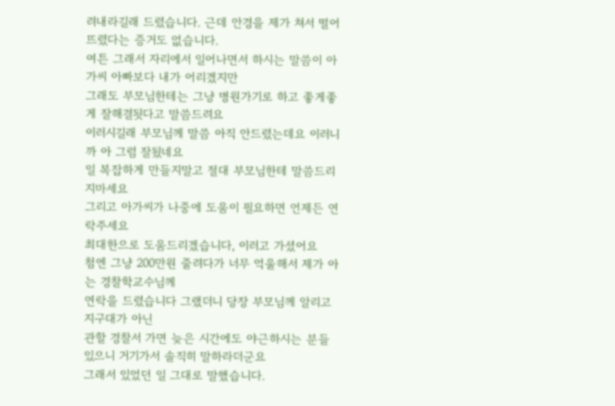려내라길래 드렸습니다. 근데 안경을 제가 쳐서 떨어뜨렸다는 증거도 없습니다.
여튼 그래서 자리에서 일어나면서 하시는 말씀이 아가씨 아빠보다 내가 어리겠지만
그래도 부모님한테는 그냥 병원가기로 하고 좋게좋게 잘해결됫다고 말씀드려요
이러시길래 부모님께 말씀 아직 안드렸는데요 이러니까 아 그럼 잘됬네요
일 복잡하게 만들지말고 절대 부모님한테 말씀드리지마세요
그리고 아가씨가 나중에 도움이 필요하면 언제든 연락주세요
최대한으로 도움드리겠습니다, 이러고 가셨어요
첨엔 그냥 200만원 줄려다가 너무 억울해서 제가 아는 경찰학교수님께
연락을 드렸습니다 그랬더니 당장 부모님께 알리고 지구대가 아닌
관할 경찰서 가면 늦은 시간에도 야근하시는 분들 있으니 거기가서 솔직히 말하라더군요
그래서 있었던 일 그대로 말했습니다.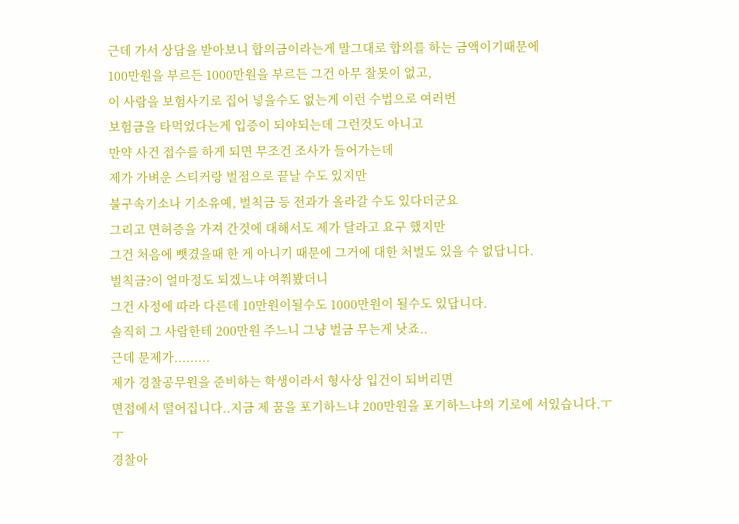근데 가서 상담을 받아보니 합의금이라는게 말그대로 합의를 하는 금액이기때문에
100만원을 부르든 1000만원을 부르든 그건 아무 잘못이 없고,
이 사람을 보험사기로 집어 넣을수도 없는게 이런 수법으로 여러번
보험금을 타먹었다는게 입증이 되야되는데 그런것도 아니고
만약 사건 접수를 하게 되면 무조건 조사가 들어가는데
제가 가벼운 스티커랑 벌점으로 끝날 수도 있지만
불구속기소나 기소유예, 벌칙금 등 전과가 올라갈 수도 있다더군요
그리고 면허증을 가져 간것에 대해서도 제가 달라고 요구 했지만
그건 처음에 뺏겼을때 한 게 아니기 때문에 그거에 대한 처벌도 있을 수 없답니다.
벌칙금?이 얼마정도 되겠느냐 여쭤봤더니
그건 사정에 따라 다른데 10만원이될수도 1000만원이 될수도 있답니다.
솔직히 그 사람한테 200만원 주느니 그냥 벌금 무는게 낫죠..
근데 문제가.........
제가 경찰공무원을 준비하는 학생이라서 형사상 입건이 되버리면
면접에서 떨어집니다..지금 제 꿈을 포기하느냐 200만원을 포기하느냐의 기로에 서있습니다.ㅜㅜ
경찰아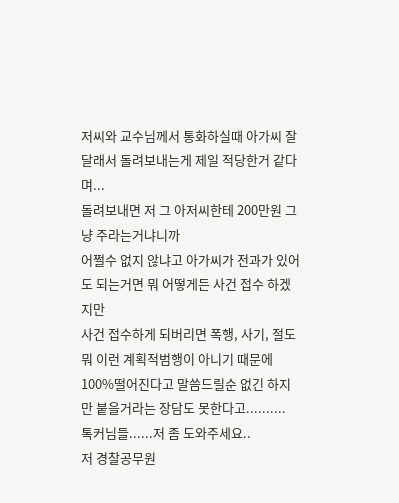저씨와 교수님께서 통화하실때 아가씨 잘 달래서 돌려보내는게 제일 적당한거 같다며...
돌려보내면 저 그 아저씨한테 200만원 그냥 주라는거냐니까
어쩔수 없지 않냐고 아가씨가 전과가 있어도 되는거면 뭐 어떻게든 사건 접수 하겠지만
사건 접수하게 되버리면 폭행, 사기, 절도 뭐 이런 계획적범행이 아니기 때문에
100%떨어진다고 말씀드릴순 없긴 하지만 붙을거라는 장담도 못한다고..........
톡커님들......저 좀 도와주세요..
저 경찰공무원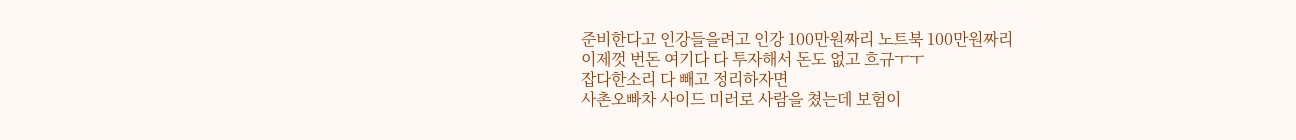준비한다고 인강들을려고 인강 100만원짜리 노트북 100만원짜리
이제껏 번돈 여기다 다 투자해서 돈도 없고 흐규ㅜㅜ
잡다한소리 다 빼고 정리하자면
사촌오빠차 사이드 미러로 사람을 쳤는데 보험이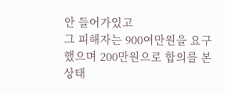안 들어가있고
그 피해자는 900여만원을 요구했으며 200만원으로 합의를 본 상태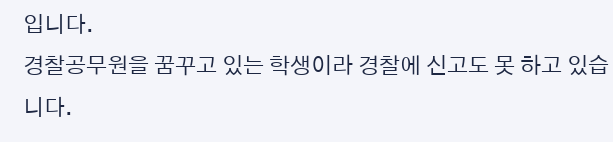입니다.
경찰공무원을 꿈꾸고 있는 학생이라 경찰에 신고도 못 하고 있습니다.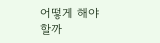어떻게 해야할까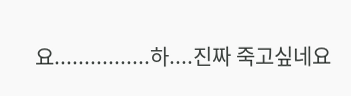요................하....진짜 죽고싶네요